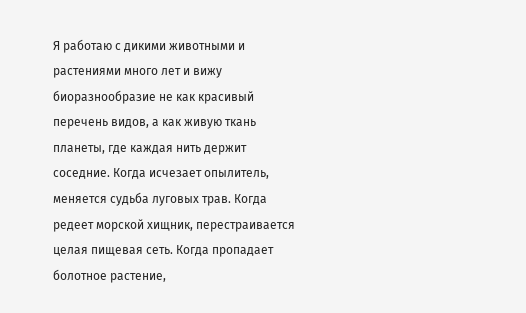Я работаю с дикими животными и растениями много лет и вижу биоразнообразие не как красивый перечень видов, а как живую ткань планеты, где каждая нить держит соседние. Когда исчезает опылитель, меняется судьба луговых трав. Когда редеет морской хищник, перестраивается целая пищевая сеть. Когда пропадает болотное растение,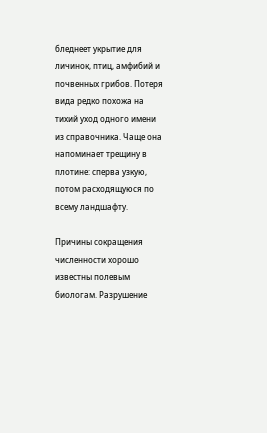бледнеет укрытие для личинок, птиц, амфибий и почвенных грибов. Потеря вида редко похожа на тихий уход одного имени из справочника. Чаще она напоминает трещину в плотине: сперва узкую, потом расходящуюся по всему ландшафту.

Причины сокращения численности хорошо известны полевым биологам. Разрушение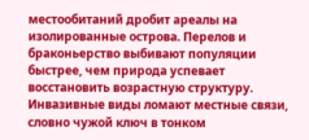местообитаний дробит ареалы на изолированные острова. Перелов и браконьерство выбивают популяции быстрее, чем природа успевает восстановить возрастную структуру. Инвазивные виды ломают местные связи, словно чужой ключ в тонком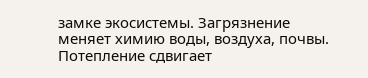замке экосистемы. Загрязнение меняет химию воды, воздуха, почвы. Потепление сдвигает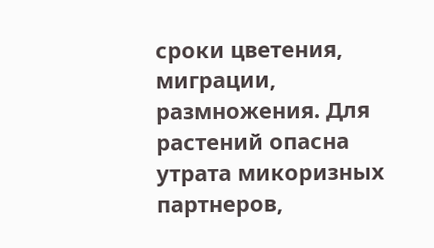сроки цветения, миграции, размножения. Для растений опасна утрата микоризных партнеров,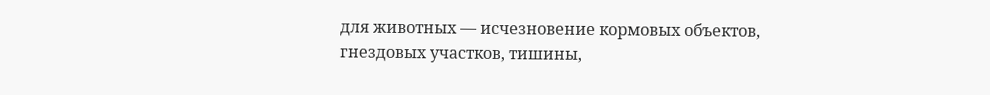для животных — исчезновение кормовых объектов, гнездовых участков, тишины,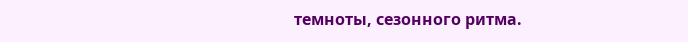темноты, сезонного ритма.